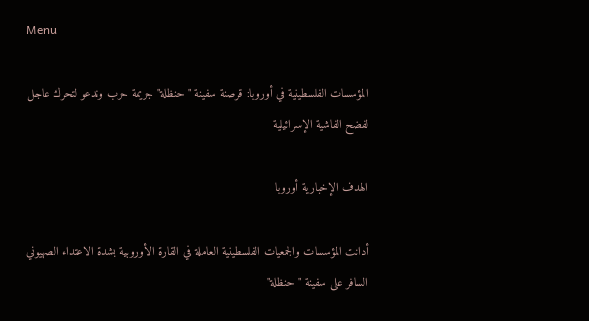Menu

المؤسسات الفلسطينية في أوروبا: قرصنة سفينة "حنظلة" جريمة حرب وندعو لتحرك عاجل لفضح الفاشية الإسرائيلية

الهدف الإخبارية أوروبا

أدانت المؤسسات والجمعيات الفلسطينية العاملة في القارة الأوروبية بشدة الاعتداء الصهيوني السافر على سفينة "حنظلة"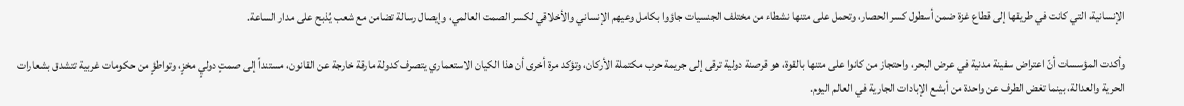الإنسانية، التي كانت في طريقها إلى قطاع غزة ضمن أسطول كسر الحصار، وتحمل على متنها نشطاء من مختلف الجنسيات جاؤوا بكامل وعيهم الإنساني والأخلاقي لكسر الصمت العالمي، وإيصال رسالة تضامن مع شعب يُذبح على مدار الساعة.

وأكدت المؤسسات أنّ اعتراض سفينة مدنية في عرض البحر، واحتجاز من كانوا على متنها بالقوة، هو قرصنة دولية ترقى إلى جريمة حرب مكتملة الأركان، وتؤكد مرة أخرى أن هذا الكيان الاستعماري يتصرف كدولة مارقة خارجة عن القانون، مستنداً إلى صمتٍ دوليٍ مخزٍ، وتواطؤٍ من حكومات غربية تتشدق بشعارات الحرية والعدالة، بينما تغض الطرف عن واحدة من أبشع الإبادات الجارية في العالم اليوم.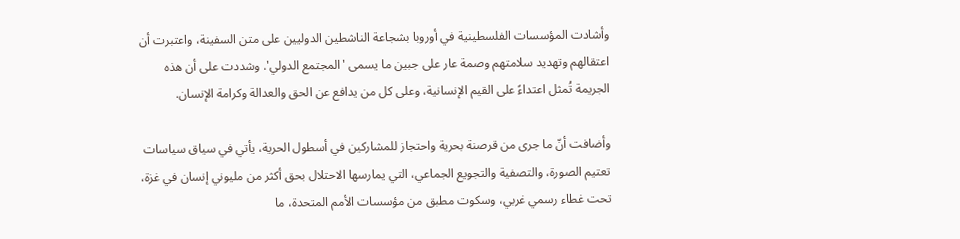وأشادت المؤسسات الفلسطينية في أوروبا بشجاعة الناشطين الدوليين على متن السفينة، واعتبرت أن اعتقالهم وتهديد سلامتهم وصمة عار على جبين ما يسمى 'المجتمع الدولي'. وشددت على أن هذه الجريمة تُمثل اعتداءً على القيم الإنسانية، وعلى كل من يدافع عن الحق والعدالة وكرامة الإنسان.

وأضافت أنّ ما جرى من قرصنة بحرية واحتجاز للمشاركين في أسطول الحرية، يأتي في سياق سياسات تعتيم الصورة، والتصفية والتجويع الجماعي، التي يمارسها الاحتلال بحق أكثر من مليوني إنسان في غزة، تحت غطاء رسمي غربي، وسكوت مطبق من مؤسسات الأمم المتحدة، ما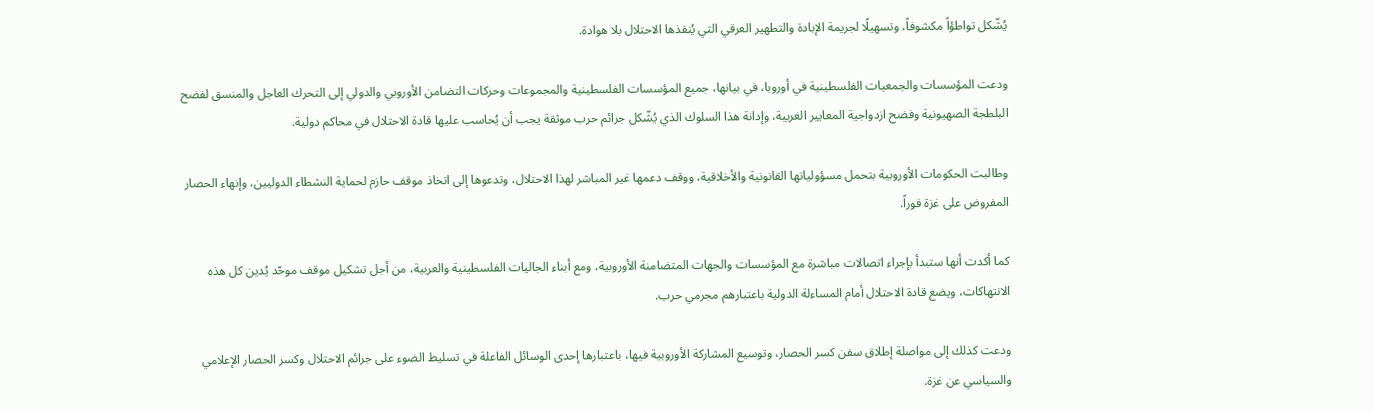يُشّكل تواطؤاً مكشوفاً، وتسهيلًا لجريمة الإبادة والتطهير العرقي التي يُنفذها الاحتلال بلا هوادة.

ودعت المؤسسات والجمعيات الفلسطينية في أوروبا، في بيانها، جميع المؤسسات الفلسطينية والمجموعات وحركات التضامن الأوروبي والدولي إلى التحرك العاجل والمنسق لفضح البلطجة الصهيونية وفضح ازدواجية المعايير الغربية، وإدانة هذا السلوك الذي يُشّكل جرائم حرب موثقة يجب أن يُحاسب عليها قادة الاحتلال في محاكم دولية.

وطالبت الحكومات الأوروبية بتحمل مسؤولياتها القانونية والأخلاقية، ووقف دعمها غير المباشر لهذا الاحتلال، وتدعوها إلى اتخاذ موقف حازم لحماية النشطاء الدوليين، وإنهاء الحصار المفروض على غزة فوراً.

كما أكدت أنها ستبدأ بإجراء اتصالات مباشرة مع المؤسسات والجهات المتضامنة الأوروبية، ومع أبناء الجاليات الفلسطينية والعربية، من أجل تشكيل موقف موحّد يُدين كل هذه الانتهاكات، ويضع قادة الاحتلال أمام المساءلة الدولية باعتبارهم مجرمي حرب.

ودعت كذلك إلى مواصلة إطلاق سفن كسر الحصار، وتوسيع المشاركة الأوروبية فيها، باعتبارها إحدى الوسائل الفاعلة في تسليط الضوء على جرائم الاحتلال وكسر الحصار الإعلامي والسياسي عن غزة.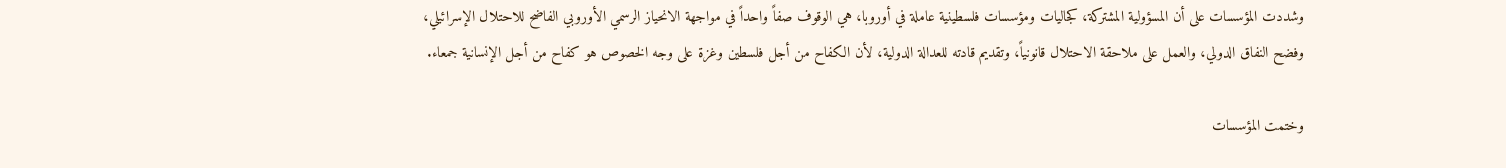وشددت المؤسسات على أن المسؤولية المشتركة، كجاليات ومؤسسات فلسطينية عاملة في أوروبا، هي الوقوف صفاً واحداً في مواجهة الانحياز الرسمي الأوروبي الفاضح للاحتلال الإسرائيلي، وفضح النفاق الدولي، والعمل على ملاحقة الاحتلال قانونياً، وتقديم قادته للعدالة الدولية، لأن الكفاح من أجل فلسطين وغزة على وجه الخصوص هو كفاح من أجل الإنسانية جمعاء.

وختمت المؤسسات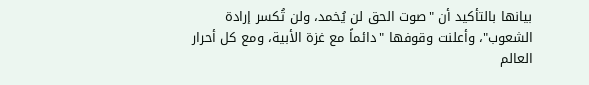بيانها بالتأكيد أن "صوت الحق لن يُخمد، ولن تُكسر إرادة الشعوب"، وأعلنت وقوفها "دائماً مع غزة الأبية، ومع كل أحرار العالم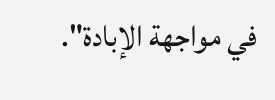في مواجهة الإبادة".